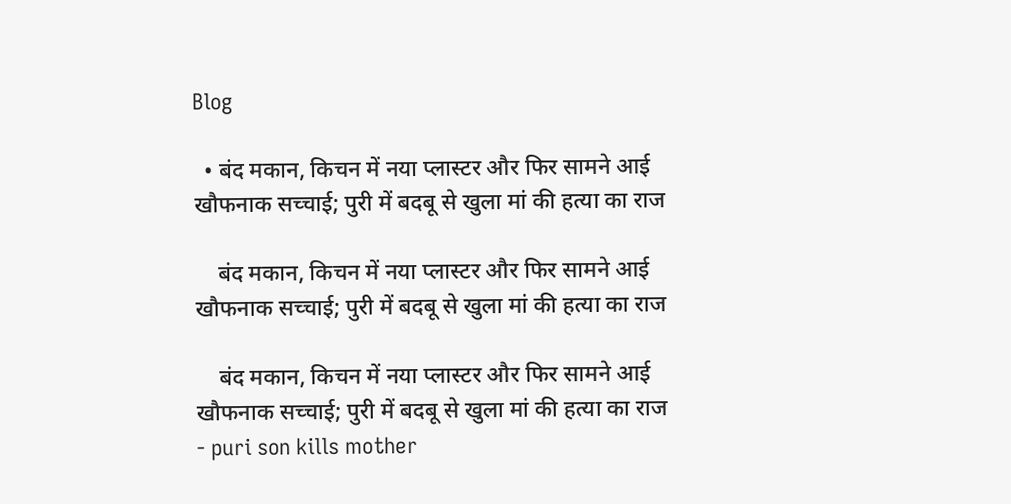Blog

  • बंद मकान, किचन में नया प्लास्टर और फिर सामने आई खौफनाक सच्चाई; पुरी में बदबू से खुला मां की हत्या का राज

    बंद मकान, किचन में नया प्लास्टर और फिर सामने आई खौफनाक सच्चाई; पुरी में बदबू से खुला मां की हत्या का राज

    बंद मकान, किचन में नया प्लास्टर और फिर सामने आई खौफनाक सच्चाई; पुरी में बदबू से खुला मां की हत्या का राज - puri son kills mother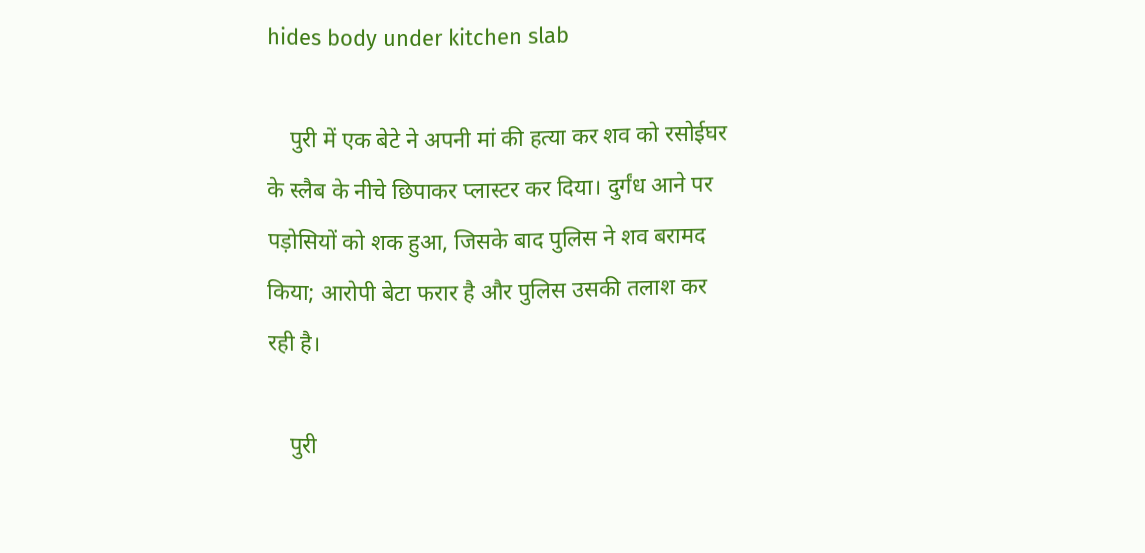hides body under kitchen slab

    पुरी में एक बेटे ने अपनी मां की हत्या कर शव को रसोईघर के स्लैब के नीचे छिपाकर प्लास्टर कर दिया। दुर्गंध आने पर पड़ोसियों को शक हुआ, जिसके बाद पुलिस ने शव बरामद किया; आरोपी बेटा फरार है और पुलिस उसकी तलाश कर रही है।

    पुरी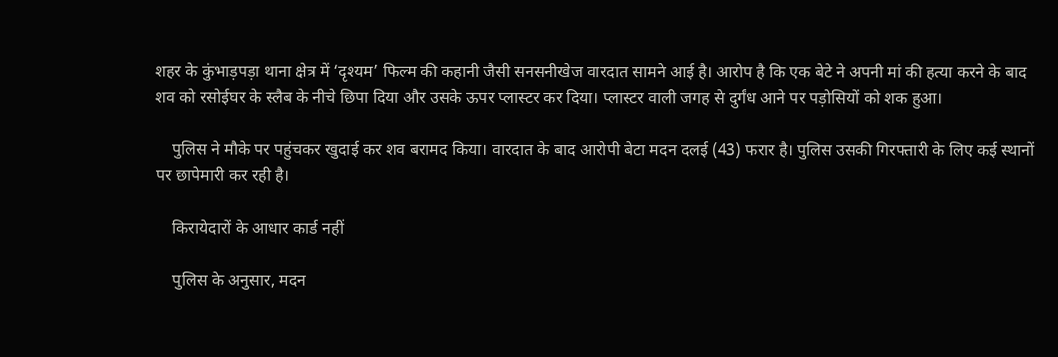शहर के कुंभाड़पड़ा थाना क्षेत्र में ‘दृश्यम’ फिल्म की कहानी जैसी सनसनीखेज वारदात सामने आई है। आरोप है कि एक बेटे ने अपनी मां की हत्या करने के बाद शव को रसोईघर के स्लैब के नीचे छिपा दिया और उसके ऊपर प्लास्टर कर दिया। प्लास्टर वाली जगह से दुर्गंध आने पर पड़ोसियों को शक हुआ।

    पुलिस ने मौके पर पहुंचकर खुदाई कर शव बरामद किया। वारदात के बाद आरोपी बेटा मदन दलई (43) फरार है। पुलिस उसकी गिरफ्तारी के लिए कई स्थानों पर छापेमारी कर रही है।

    किरायेदारों के आधार कार्ड नहीं

    पुलिस के अनुसार, मदन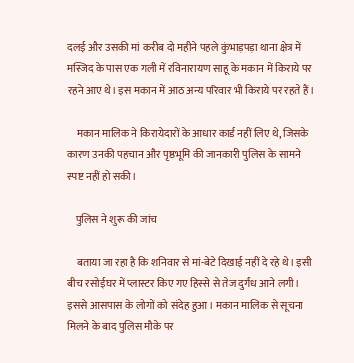दलई और उसकी मां करीब दो महीने पहले कुंभाड़पड़ा थाना क्षेत्र में मस्जिद के पास एक गली में रविनारायण साहू के मकान में किराये पर रहने आए थे। इस मकान में आठ अन्य परिवार भी किराये पर रहते हैं।

    मकान मालिक ने किरायेदारों के आधार कार्ड नहीं लिए थे, जिसके कारण उनकी पहचान और पृष्ठभूमि की जानकारी पुलिस के सामने स्पष्ट नहीं हो सकी।

    पुलिस ने शुरू की जांच

    बताया जा रहा है कि शनिवार से मां-बेटे दिखाई नहीं दे रहे थे। इसी बीच रसोईघर में प्लास्टर किए गए हिस्से से तेज दुर्गंध आने लगी। इससे आसपास के लोगों को संदेह हुआ। मकान मालिक से सूचना मिलने के बाद पुलिस मौके पर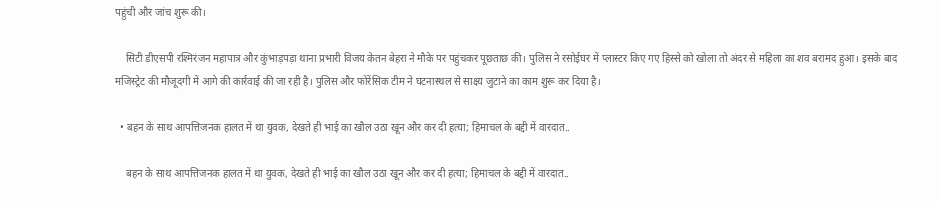पहुंची और जांच शुरू की।

    सिटी डीएसपी रश्मिरंजन महापात्र और कुंभाड़पड़ा थाना प्रभारी विजय केतन बेहरा ने मौके पर पहुंचकर पूछताछ की। पुलिस ने रसोईघर में प्लास्टर किए गए हिस्से को खोला तो अंदर से महिला का शव बरामद हुआ। इसके बाद मजिस्ट्रेट की मौजूदगी में आगे की कार्रवाई की जा रही है। पुलिस और फोरेंसिक टीम ने घटनास्थल से साक्ष्य जुटाने का काम शुरू कर दिया है।

  • बहन के साथ आपत्तिजनक हालत में था युवक, देखते ही भाई का खौल उठा खून और कर दी हत्या; हिमाचल के बद्दी में वारदात..

    बहन के साथ आपत्तिजनक हालत में था युवक, देखते ही भाई का खौल उठा खून और कर दी हत्या; हिमाचल के बद्दी में वारदात..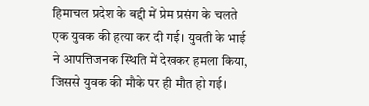हिमाचल प्रदेश के बद्दी में प्रेम प्रसंग के चलते एक युवक की हत्या कर दी गई। युवती के भाई ने आपत्तिजनक स्थिति में देखकर हमला किया, जिससे युवक की मौके पर ही मौत हो गई।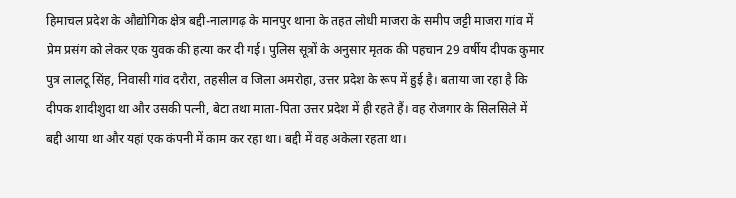हिमाचल प्रदेश के औद्योगिक क्षेत्र बद्दी-नालागढ़ के मानपुर थाना के तहत लोधी माजरा के समीप जट्टी माजरा गांव में प्रेम प्रसंग को लेकर एक युवक की हत्या कर दी गई। पुलिस सूत्रों के अनुसार मृतक की पहचान 29 वर्षीय दीपक कुमार पुत्र लालटू सिंह, निवासी गांव दरौरा, तहसील व जिला अमरोहा, उत्तर प्रदेश के रूप में हुई है। बताया जा रहा है कि दीपक शादीशुदा था और उसकी पत्नी, बेटा तथा माता-पिता उत्तर प्रदेश में ही रहते हैं। वह रोजगार के सिलसिले में बद्दी आया था और यहां एक कंपनी में काम कर रहा था। बद्दी में वह अकेला रहता था।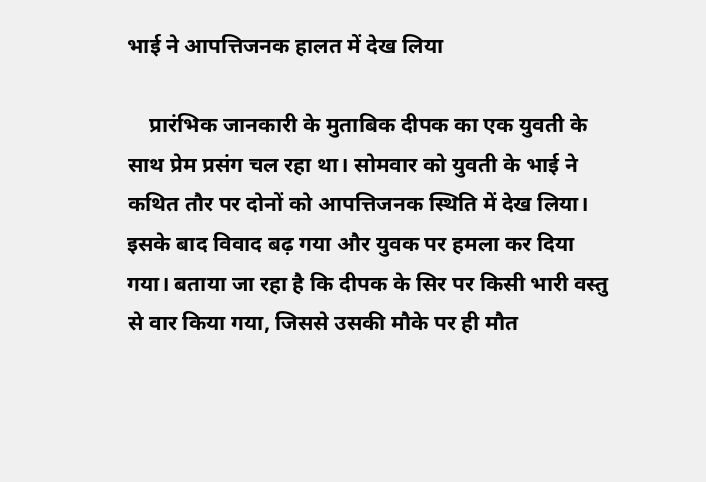भाई ने आपत्तिजनक हालत में देख लिया

    प्रारंभिक जानकारी के मुताबिक दीपक का एक युवती के साथ प्रेम प्रसंग चल रहा था। सोमवार को युवती के भाई ने कथित तौर पर दोनों को आपत्तिजनक स्थिति में देख लिया। इसके बाद विवाद बढ़ गया और युवक पर हमला कर दिया गया। बताया जा रहा है कि दीपक के सिर पर किसी भारी वस्तु से वार किया गया, जिससे उसकी मौके पर ही मौत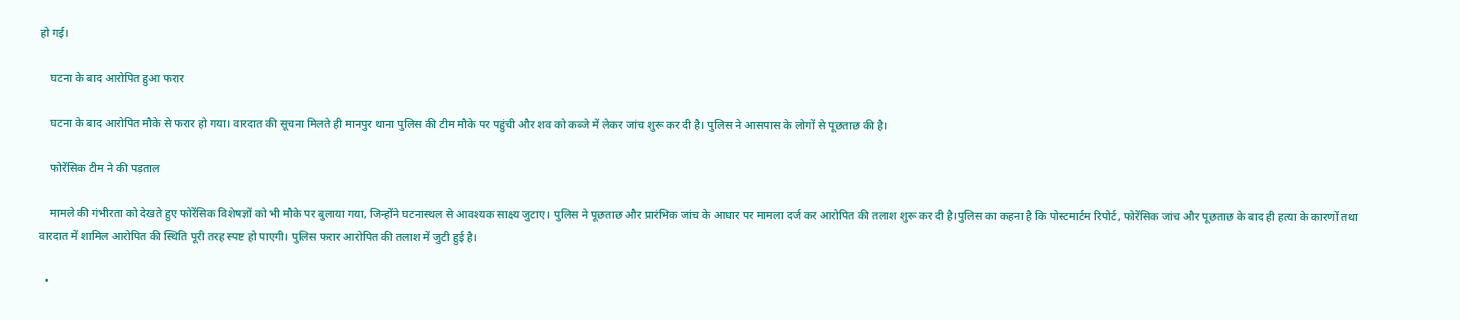हो गई।

    घटना के बाद आरोपित हुआ फरार

    घटना के बाद आरोपित मौके से फरार हो गया। वारदात की सूचना मिलते ही मानपुर थाना पुलिस की टीम मौके पर पहुंची और शव को कब्जे में लेकर जांच शुरू कर दी है। पुलिस ने आसपास के लोगों से पूछताछ की है।

    फोरेंसिक टीम ने की पड़ताल

    मामले की गंभीरता को देखते हुए फोरेंसिक विशेषज्ञों को भी मौके पर बुलाया गया, जिन्होंने घटनास्थल से आवश्यक साक्ष्य जुटाए। पुलिस ने पूछताछ और प्रारंभिक जांच के आधार पर मामला दर्ज कर आरोपित की तलाश शुरू कर दी है।पुलिस का कहना है कि पोस्टमार्टम रिपोर्ट, फोरेंसिक जांच और पूछताछ के बाद ही हत्या के कारणों तथा वारदात में शामिल आरोपित की स्थिति पूरी तरह स्पष्ट हो पाएगी। पुलिस फरार आरोपित की तलाश में जुटी हुई है।

  •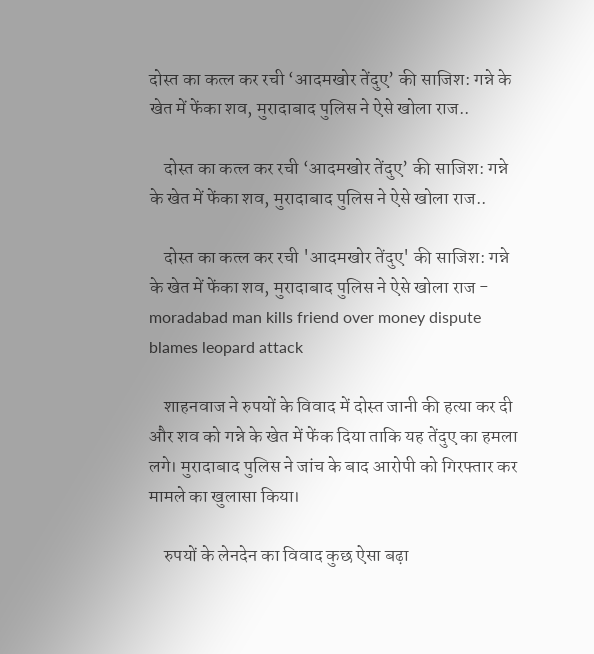दोस्त का कत्ल कर रची ‘आदमखोर तेंदुए’ की साजिश: गन्ने के खेत में फेंका शव, मुरादाबाद पुलिस ने ऐसे खोला राज..

    दोस्त का कत्ल कर रची ‘आदमखोर तेंदुए’ की साजिश: गन्ने के खेत में फेंका शव, मुरादाबाद पुलिस ने ऐसे खोला राज..

    दोस्त का कत्ल कर रची 'आदमखोर तेंदुए' की साजिश: गन्ने के खेत में फेंका शव, मुरादाबाद पुलिस ने ऐसे खोला राज - moradabad man kills friend over money dispute blames leopard attack

    शाहनवाज ने रुपयों के विवाद में दोस्त जानी की हत्या कर दी और शव को गन्ने के खेत में फेंक दिया ताकि यह तेंदुए का हमला लगे। मुरादाबाद पुलिस ने जांच के बाद आरोपी को गिरफ्तार कर मामले का खुलासा किया।

    रुपयों के लेनदेन का विवाद कुछ ऐसा बढ़ा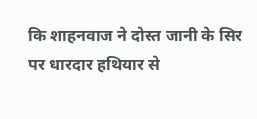कि शाहनवाज ने दोस्त जानी के सिर पर धारदार हथियार से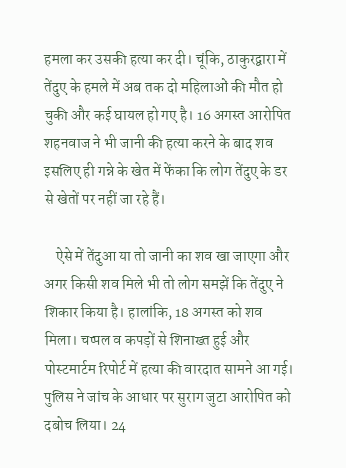हमला कर उसकी हत्या कर दी। चूंकि, ठाकुरद्वारा में तेंदुए के हमले में अब तक दो महिलाओं की मौत हो चुकी और कई घायल हो गए है। 16 अगस्त आरोपित शहनवाज ने भी जानी की हत्या करने के बाद शव इसलिए ही गन्ने के खेत में फेंका कि लोग तेंदुए के डर से खेतों पर नहीं जा रहे हैं।

    ऐसे में तेंदुआ या तो जानी का शव खा जाएगा और अगर किसी शव मिले भी तो लोग समझें कि तेंदुए ने शिकार किया है। हालांकि, 18 अगस्त को शव मिला। चप्पल व कपड़ों से शिनाख्त हुई और पोस्टमार्टम रिपोर्ट में हत्या की वारदात सामने आ गई। पुलिस ने जांच के आधार पर सुराग जुटा आरोपित को दबोच लिया। 24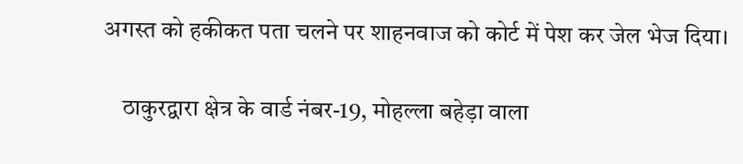अगस्त को हकीकत पता चलने पर शाहनवाज को कोर्ट में पेश कर जेल भेज दिया।

    ठाकुरद्वारा क्षेत्र के वार्ड नंबर-19, मोहल्ला बहेड़ा वाला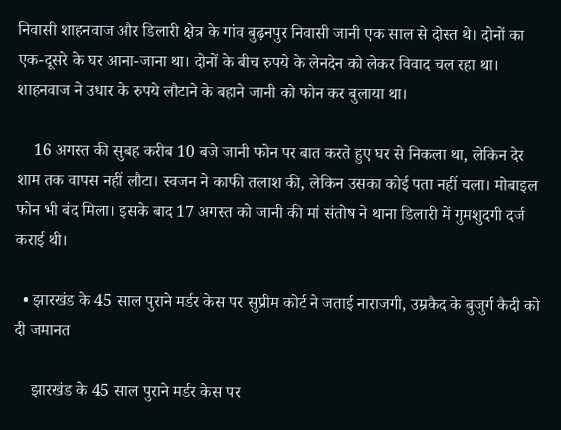निवासी शाहनवाज और डिलारी क्षेत्र के गांव बुढ़नपुर निवासी जानी एक साल से दोस्त थे। दोनों का एक-दूसरे के घर आना-जाना था। दोनों के बीच रुपये के लेनदेन को लेकर विवाद चल रहा था। शाहनवाज ने उधार के रुपये लौटाने के बहाने जानी को फोन कर बुलाया था।

    16 अगस्त की सुबह करीब 10 बजे जानी फोन पर बात करते हुए घर से निकला था, लेकिन देर शाम तक वापस नहीं लौटा। स्वजन ने काफी तलाश की, लेकिन उसका कोई पता नहीं चला। मोबाइल फोन भी बंद मिला। इसके बाद 17 अगस्त को जानी की मां संतोष ने थाना डिलारी में गुमशुदगी दर्ज कराई थी।

  • झारखंड के 45 साल पुराने मर्डर केस पर सुप्रीम कोर्ट ने जताई नाराजगी, उम्रकैद के बुजुर्ग कैदी को दी जमानत

    झारखंड के 45 साल पुराने मर्डर केस पर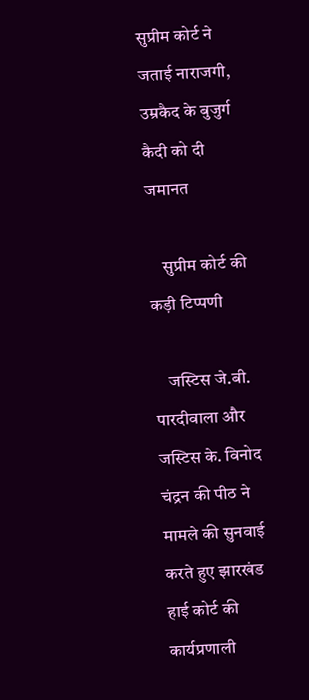सुप्रीम कोर्ट ने जताई नाराजगी, उम्रकैद के बुजुर्ग कैदी को दी जमानत

    सुप्रीम कोर्ट की कड़ी टिप्पणी

    जस्टिस जे.बी. पारदीवाला और जस्टिस के. विनोद चंद्रन की पीठ ने मामले की सुनवाई करते हुए झारखंड हाई कोर्ट की कार्यप्रणाली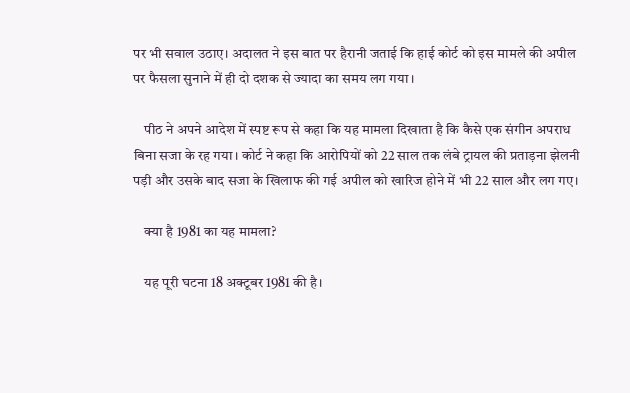पर भी सवाल उठाए। अदालत ने इस बात पर हैरानी जताई कि हाई कोर्ट को इस मामले की अपील पर फैसला सुनाने में ही दो दशक से ज्यादा का समय लग गया।

    पीठ ने अपने आदेश में स्पष्ट रूप से कहा कि यह मामला दिखाता है कि कैसे एक संगीन अपराध बिना सजा के रह गया। कोर्ट ने कहा कि आरोपियों को 22 साल तक लंबे ट्रायल की प्रताड़ना झेलनी पड़ी और उसके बाद सजा के खिलाफ की गई अपील को खारिज होने में भी 22 साल और लग गए।

    क्या है 1981 का यह मामला?

    यह पूरी घटना 18 अक्टूबर 1981 की है।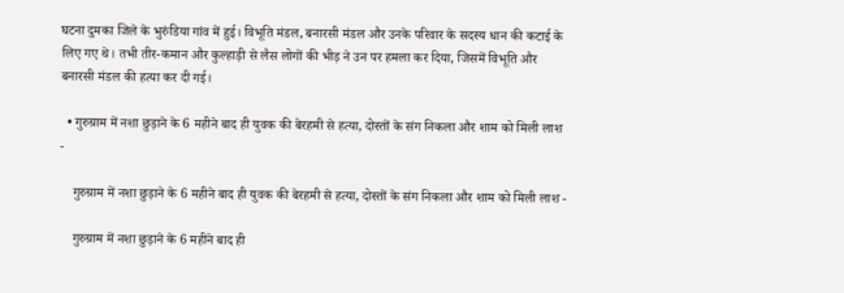घटना दुमका जिले के भुरुंडिया गांव में हुई। विभूति मंडल, बनारसी मंडल और उनके परिवार के सदस्य धान की कटाई के लिए गए थे। तभी तीर-कमान और कुल्हाड़ी से लैस लोगों की भीड़ ने उन पर हमला कर दिया, जिसमें विभूति और बनारसी मंडल की हत्या कर दी गई।

  • गुरुग्राम में नशा छुड़ाने के 6 महीने बाद ही युवक की बेरहमी से हत्या, दोस्तों के संग निकला और शाम को मिली लाश -

    गुरुग्राम में नशा छुड़ाने के 6 महीने बाद ही युवक की बेरहमी से हत्या, दोस्तों के संग निकला और शाम को मिली लाश -

    गुरुग्राम में नशा छुड़ाने के 6 महीने बाद ही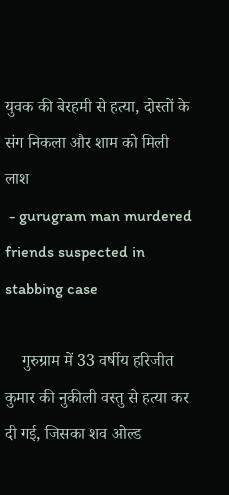युवक की बेरहमी से हत्या, दोस्तों के संग निकला और शाम को मिली लाश
 - gurugram man murdered friends suspected in stabbing case

    गुरुग्राम में 33 वर्षीय हरिजीत कुमार की नुकीली वस्तु से हत्या कर दी गई, जिसका शव ओल्ड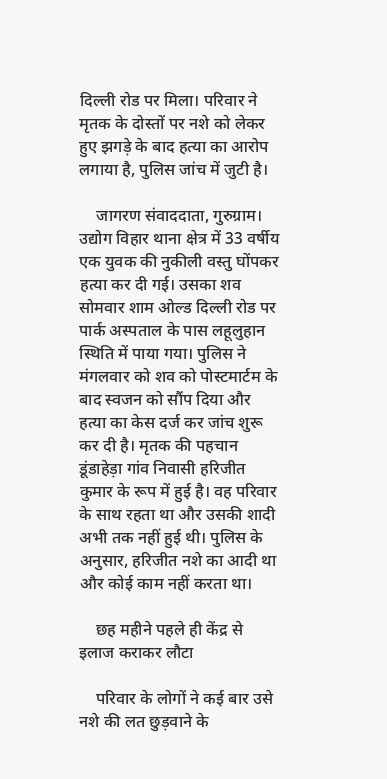दिल्ली रोड पर मिला। परिवार ने मृतक के दोस्तों पर नशे को लेकर हुए झगड़े के बाद हत्या का आरोप लगाया है, पुलिस जांच में जुटी है।

    जागरण संवाददाता, गुरुग्राम। उद्योग विहार थाना क्षेत्र में 33 वर्षीय एक युवक की नुकीली वस्तु घोंपकर हत्या कर दी गई। उसका शव सोमवार शाम ओल्ड दिल्ली रोड पर पार्क अस्पताल के पास लहूलुहान स्थिति में पाया गया। पुलिस ने मंगलवार को शव को पोस्टमार्टम के बाद स्वजन को सौंप दिया और हत्या का केस दर्ज कर जांच शुरू कर दी है। मृतक की पहचान डूंडाहेड़ा गांव निवासी हरिजीत कुमार के रूप में हुई है। वह परिवार के साथ रहता था और उसकी शादी अभी तक नहीं हुई थी। पुलिस के अनुसार, हरिजीत नशे का आदी था और कोई काम नहीं करता था।

    छह महीने पहले ही केंद्र से इलाज कराकर लौटा

    परिवार के लोगों ने कई बार उसे नशे की लत छुड़वाने के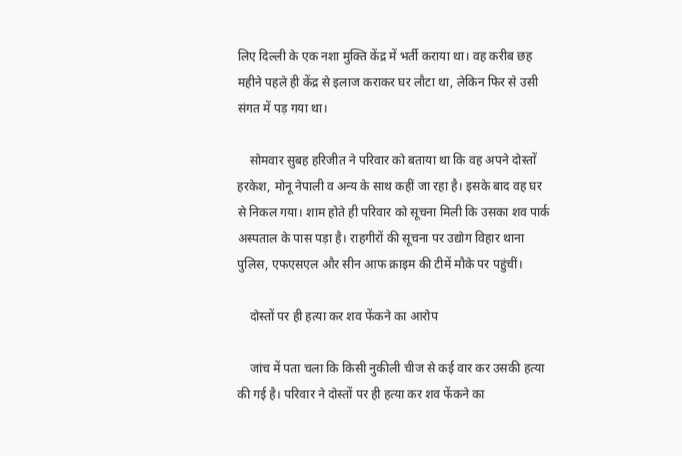लिए दिल्ली के एक नशा मुक्ति केंद्र में भर्ती कराया था। वह करीब छह महीने पहले ही केंद्र से इलाज कराकर घर लौटा था, लेकिन फिर से उसी संगत में पड़ गया था।

    सोमवार सुबह हरिजीत ने परिवार को बताया था कि वह अपने दोस्तों हरकेश, मोनू नेपाली व अन्य के साथ कहीं जा रहा है। इसके बाद वह घर से निकल गया। शाम होते ही परिवार को सूचना मिली कि उसका शव पार्क अस्पताल के पास पड़ा है। राहगीरों की सूचना पर उद्योग विहार थाना पुलिस, एफएसएल और सीन आफ क्राइम की टीमें मौके पर पहुंचीं।

    दोस्तों पर ही हत्या कर शव फेंकने का आरोप

    जांच में पता चला कि किसी नुकीली चीज से कई वार कर उसकी हत्या की गई है। परिवार ने दोस्तों पर ही हत्या कर शव फेंकने का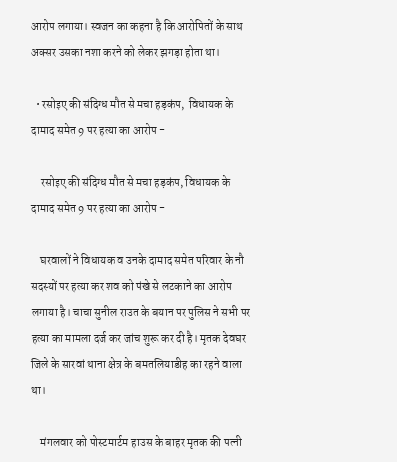आरोप लगाया। स्वजन का कहना है कि आरोपितों के साथ अक्सर उसका नशा करने को लेकर झगड़ा होता था।

  • रसोइए की संदिग्ध मौत से मचा हड़कंप,  विधायक के दामाद समेत 9 पर हत्या का आरोप -

    रसोइए की संदिग्ध मौत से मचा हड़कंप, विधायक के दामाद समेत 9 पर हत्या का आरोप -

    घरवालों ने विधायक व उनके दामाद समेत परिवार के नौ सदस्यों पर हत्या कर शव को पंखे से लटकाने का आरोप लगाया है। चाचा सुनील राउत के बयान पर पुलिस ने सभी पर हत्या का मामला दर्ज कर जांच शुरू कर दी है। मृतक देवघर जिले के सारवां थाना क्षेत्र के बमतलियाडीह का रहने वाला था।

    मंगलवार को पोस्टमार्टम हाउस के बाहर मृतक की पत्नी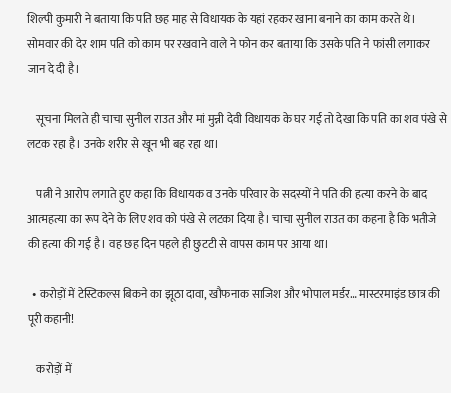शिल्पी कुमारी ने बताया कि पति छह माह से विधायक के यहां रहकर खाना बनाने का काम करते थे। सोमवार की देर शाम पति को काम पर रखवाने वाले ने फोन कर बताया कि उसके पति ने फांसी लगाकर जान दे दी है।

    सूचना मिलते ही चाचा सुनील राउत और मां मुन्नी देवी विधायक के घर गई तो देखा कि पति का शव पंखे से लटक रहा है। उनके शरीर से खून भी बह रहा था।

    पत्नी ने आरोप लगाते हुए कहा कि विधायक व उनके परिवार के सदस्यों ने पति की हत्या करने के बाद आत्महत्या का रूप देने के लिए शव को पंखे से लटका दिया है। चाचा सुनील राउत का कहना है कि भतीजे की हत्या की गई है। वह छह दिन पहले ही छुटटी से वापस काम पर आया था।

  • करोड़ों में टेस्टिकल्स बिकने का झूठा दावा, खौफनाक साजिश और भोपाल मर्डर… मास्टरमाइंड छात्र की पूरी कहानी!

    करोड़ों में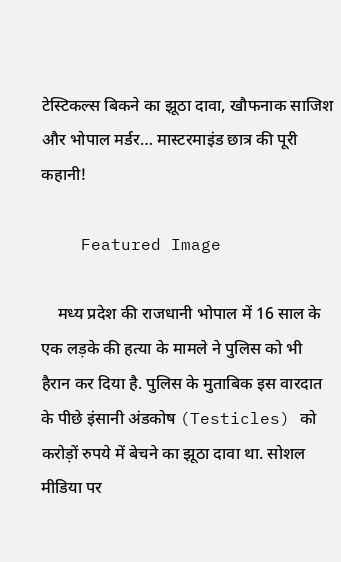टेस्टिकल्स बिकने का झूठा दावा, खौफनाक साजिश और भोपाल मर्डर… मास्टरमाइंड छात्र की पूरी कहानी!

    Featured Image

    मध्य प्रदेश की राजधानी भोपाल में 16 साल के एक लड़के की हत्या के मामले ने पुलिस को भी हैरान कर दिया है. पुलिस के मुताबिक इस वारदात के पीछे इंसानी अंडकोष (Testicles) को करोड़ों रुपये में बेचने का झूठा दावा था. सोशल मीडिया पर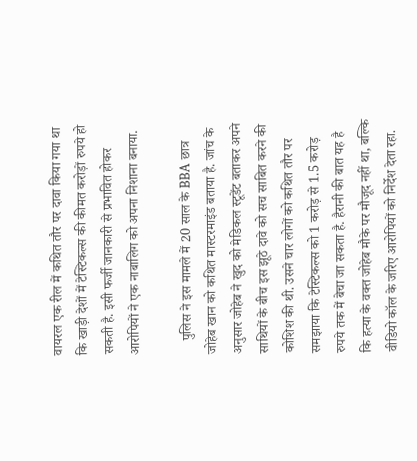वायरल एक रील में कथित तौर पर दावा किया गया था कि खाड़ी देशों में टेस्टिकल्स की कीमत करोड़ों रुपये हो सकती है. इसी फर्जी जानकारी से प्रभावित होकर आरोपियों ने एक नाबालिग को अपना निशाना बनाया.

    पुलिस ने इस मामले में 20 साल के BBA छात्र जोहेब खान को कथित मास्टरमाइंड बताया है. जांच के अनुसार जोहेब ने खुद को मेडिकल स्टूडेंट बताकर अपने साथियों के बीच इस झूठे दावे को सच साबित करने की कोशिश की थी. उसने चार लोगों को कथित तौर पर समझाया कि टेस्टिकल्स को 1 करोड़ से 1.5 करोड़ रुपये तक में बेचा जा सकता है. हैरानी की बात यह है कि हत्या के वक्त जोहेब मौके पर मौजूद नहीं था, बल्कि वीडियो कॉल के जरिए आरोपियों को निर्देश देता रहा.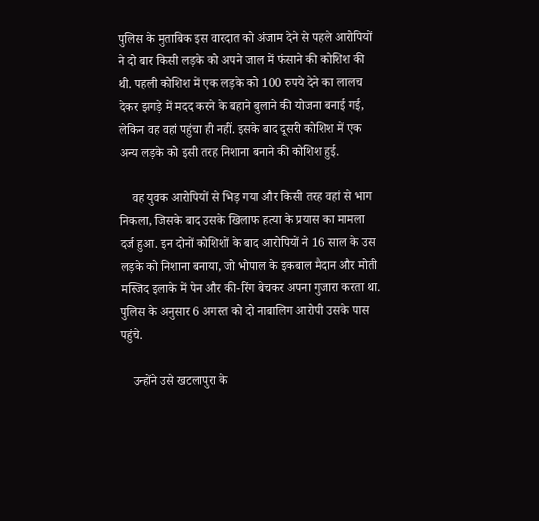पुलिस के मुताबिक इस वारदात को अंजाम देने से पहले आरोपियों ने दो बार किसी लड़के को अपने जाल में फंसाने की कोशिश की थी. पहली कोशिश में एक लड़के को 100 रुपये देने का लालच देकर झगड़े में मदद करने के बहाने बुलाने की योजना बनाई गई, लेकिन वह वहां पहुंचा ही नहीं. इसके बाद दूसरी कोशिश में एक अन्य लड़के को इसी तरह निशाना बनाने की कोशिश हुई.

    वह युवक आरोपियों से भिड़ गया और किसी तरह वहां से भाग निकला, जिसके बाद उसके खिलाफ हत्या के प्रयास का मामला दर्ज हुआ. इन दोनों कोशिशों के बाद आरोपियों ने 16 साल के उस लड़के को निशाना बनाया, जो भोपाल के इकबाल मैदान और मोती मस्जिद इलाके में पेन और की-रिंग बेचकर अपना गुजारा करता था. पुलिस के अनुसार 6 अगस्त को दो नाबालिग आरोपी उसके पास पहुंचे.

    उन्होंने उसे खटलापुरा के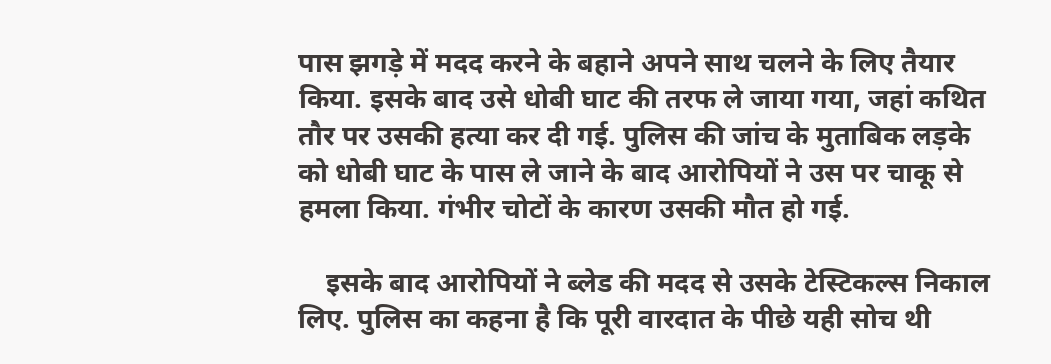पास झगड़े में मदद करने के बहाने अपने साथ चलने के लिए तैयार किया. इसके बाद उसे धोबी घाट की तरफ ले जाया गया, जहां कथित तौर पर उसकी हत्या कर दी गई. पुलिस की जांच के मुताबिक लड़के को धोबी घाट के पास ले जाने के बाद आरोपियों ने उस पर चाकू से हमला किया. गंभीर चोटों के कारण उसकी मौत हो गई.

    इसके बाद आरोपियों ने ब्लेड की मदद से उसके टेस्टिकल्स निकाल लिए. पुलिस का कहना है कि पूरी वारदात के पीछे यही सोच थी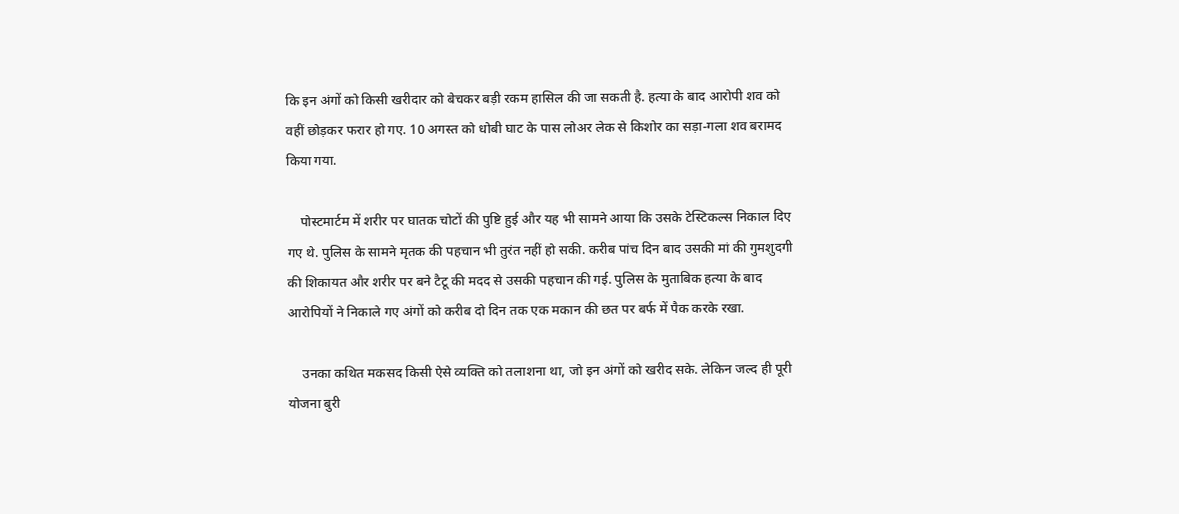कि इन अंगों को किसी खरीदार को बेचकर बड़ी रकम हासिल की जा सकती है. हत्या के बाद आरोपी शव को वहीं छोड़कर फरार हो गए. 10 अगस्त को धोबी घाट के पास लोअर लेक से किशोर का सड़ा-गला शव बरामद किया गया.

    पोस्टमार्टम में शरीर पर घातक चोटों की पुष्टि हुई और यह भी सामने आया कि उसके टेस्टिकल्स निकाल दिए गए थे. पुलिस के सामने मृतक की पहचान भी तुरंत नहीं हो सकी. करीब पांच दिन बाद उसकी मां की गुमशुदगी की शिकायत और शरीर पर बने टैटू की मदद से उसकी पहचान की गई. पुलिस के मुताबिक हत्या के बाद आरोपियों ने निकाले गए अंगों को करीब दो दिन तक एक मकान की छत पर बर्फ में पैक करके रखा.

    उनका कथित मकसद किसी ऐसे व्यक्ति को तलाशना था, जो इन अंगों को खरीद सके. लेकिन जल्द ही पूरी योजना बुरी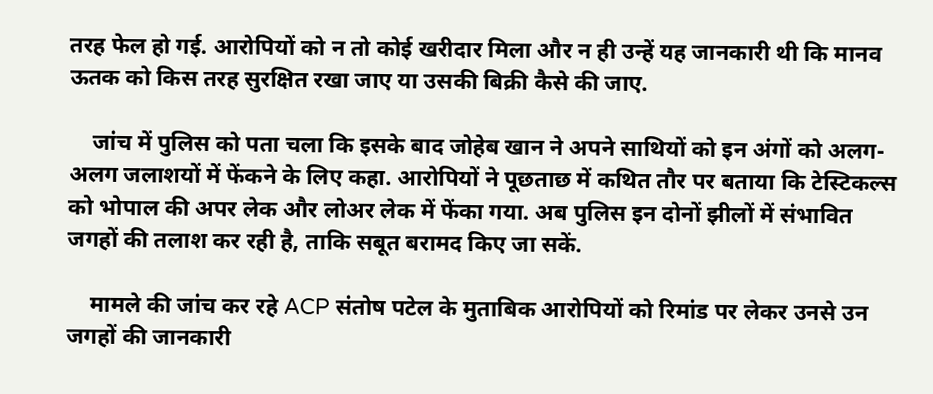तरह फेल हो गई. आरोपियों को न तो कोई खरीदार मिला और न ही उन्हें यह जानकारी थी कि मानव ऊतक को किस तरह सुरक्षित रखा जाए या उसकी बिक्री कैसे की जाए.

    जांच में पुलिस को पता चला कि इसके बाद जोहेब खान ने अपने साथियों को इन अंगों को अलग-अलग जलाशयों में फेंकने के लिए कहा. आरोपियों ने पूछताछ में कथित तौर पर बताया कि टेस्टिकल्स को भोपाल की अपर लेक और लोअर लेक में फेंका गया. अब पुलिस इन दोनों झीलों में संभावित जगहों की तलाश कर रही है, ताकि सबूत बरामद किए जा सकें.

    मामले की जांच कर रहे ACP संतोष पटेल के मुताबिक आरोपियों को रिमांड पर लेकर उनसे उन जगहों की जानकारी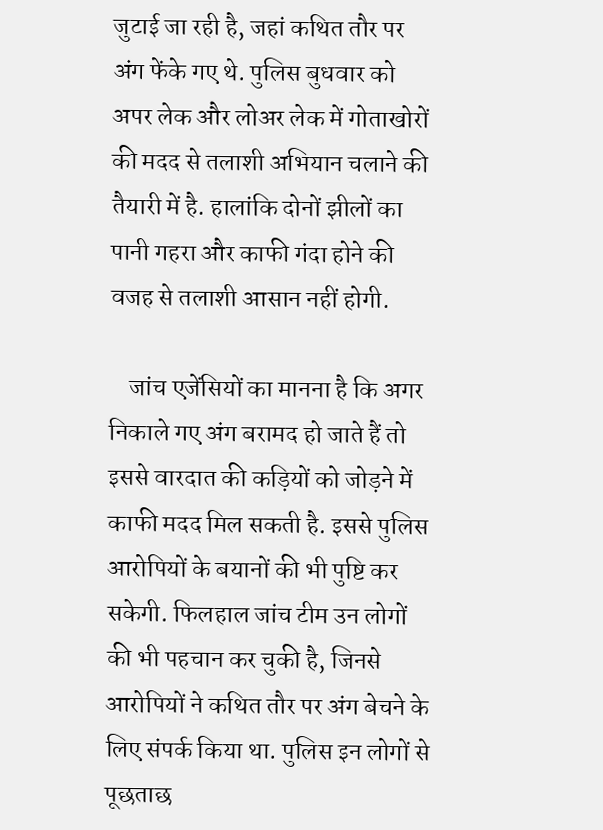जुटाई जा रही है, जहां कथित तौर पर अंग फेंके गए थे. पुलिस बुधवार को अपर लेक और लोअर लेक में गोताखोरों की मदद से तलाशी अभियान चलाने की तैयारी में है. हालांकि दोनों झीलों का पानी गहरा और काफी गंदा होने की वजह से तलाशी आसान नहीं होगी.

    जांच एजेंसियों का मानना है कि अगर निकाले गए अंग बरामद हो जाते हैं तो इससे वारदात की कड़ियों को जोड़ने में काफी मदद मिल सकती है. इससे पुलिस आरोपियों के बयानों की भी पुष्टि कर सकेगी. फिलहाल जांच टीम उन लोगों की भी पहचान कर चुकी है, जिनसे आरोपियों ने कथित तौर पर अंग बेचने के लिए संपर्क किया था. पुलिस इन लोगों से पूछताछ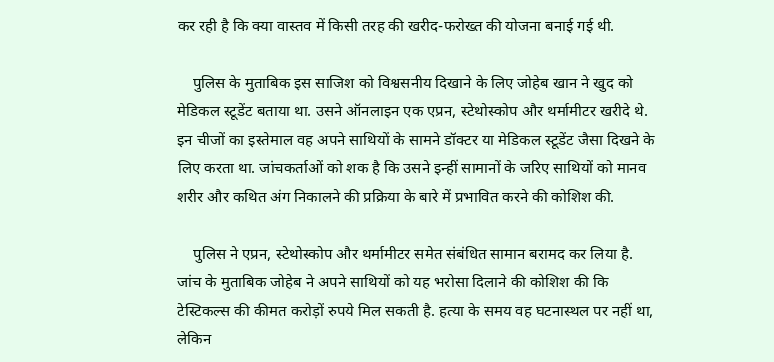कर रही है कि क्या वास्तव में किसी तरह की खरीद-फरोख्त की योजना बनाई गई थी.

    पुलिस के मुताबिक इस साजिश को विश्वसनीय दिखाने के लिए जोहेब खान ने खुद को मेडिकल स्टूडेंट बताया था. उसने ऑनलाइन एक एप्रन, स्टेथोस्कोप और थर्मामीटर खरीदे थे. इन चीजों का इस्तेमाल वह अपने साथियों के सामने डॉक्टर या मेडिकल स्टूडेंट जैसा दिखने के लिए करता था. जांचकर्ताओं को शक है कि उसने इन्हीं सामानों के जरिए साथियों को मानव शरीर और कथित अंग निकालने की प्रक्रिया के बारे में प्रभावित करने की कोशिश की.

    पुलिस ने एप्रन, स्टेथोस्कोप और थर्मामीटर समेत संबंधित सामान बरामद कर लिया है. जांच के मुताबिक जोहेब ने अपने साथियों को यह भरोसा दिलाने की कोशिश की कि टेस्टिकल्स की कीमत करोड़ों रुपये मिल सकती है. हत्या के समय वह घटनास्थल पर नहीं था, लेकिन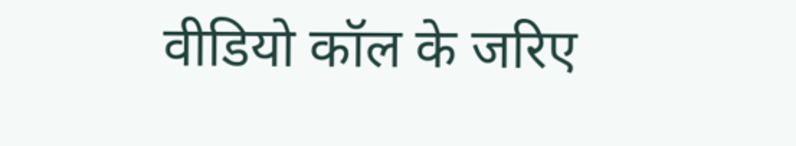वीडियो कॉल के जरिए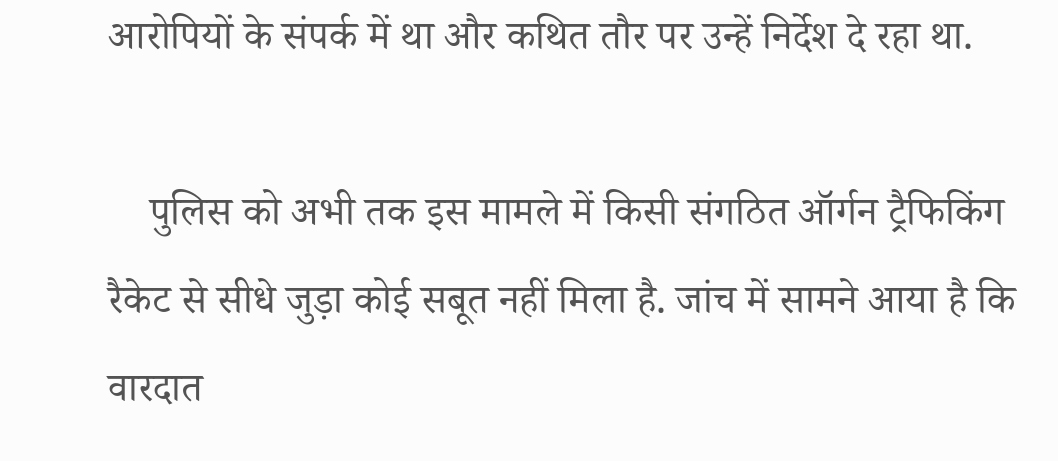आरोपियों के संपर्क में था और कथित तौर पर उन्हें निर्देश दे रहा था.

    पुलिस को अभी तक इस मामले में किसी संगठित ऑर्गन ट्रैफिकिंग रैकेट से सीधे जुड़ा कोई सबूत नहीं मिला है. जांच में सामने आया है कि वारदात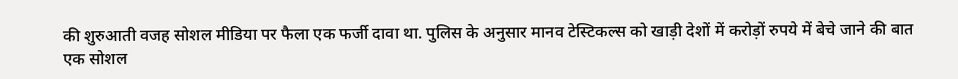की शुरुआती वजह सोशल मीडिया पर फैला एक फर्जी दावा था. पुलिस के अनुसार मानव टेस्टिकल्स को खाड़ी देशों में करोड़ों रुपये में बेचे जाने की बात एक सोशल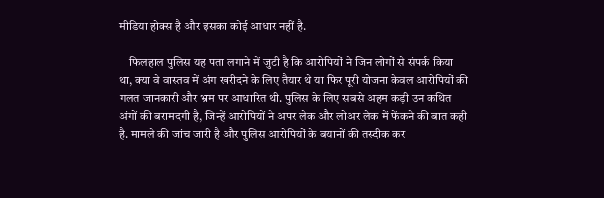मीडिया होक्स है और इसका कोई आधार नहीं है.

    फिलहाल पुलिस यह पता लगाने में जुटी है कि आरोपियों ने जिन लोगों से संपर्क किया था, क्या वे वास्तव में अंग खरीदने के लिए तैयार थे या फिर पूरी योजना केवल आरोपियों की गलत जानकारी और भ्रम पर आधारित थी. पुलिस के लिए सबसे अहम कड़ी उन कथित अंगों की बरामदगी है, जिन्हें आरोपियों ने अपर लेक और लोअर लेक में फेंकने की बात कही है. मामले की जांच जारी है और पुलिस आरोपियों के बयानों की तस्दीक कर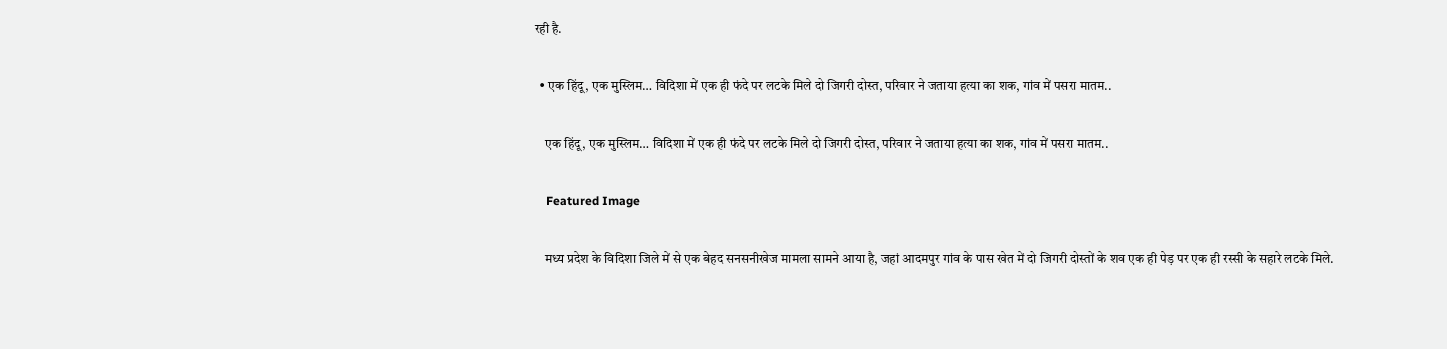रही है.

  • एक हिंदू, एक मुस्लिम… विदिशा में एक ही फंदे पर लटके मिले दो जिगरी दोस्त, परिवार ने जताया हत्या का शक, गांव में पसरा मातम..

    एक हिंदू, एक मुस्लिम… विदिशा में एक ही फंदे पर लटके मिले दो जिगरी दोस्त, परिवार ने जताया हत्या का शक, गांव में पसरा मातम..

    Featured Image

    मध्य प्रदेश के विदिशा जिले में से एक बेहद सनसनीखेज मामला सामने आया है, जहां आदमपुर गांव के पास खेत में दो जिगरी दोस्तों के शव एक ही पेड़ पर एक ही रस्सी के सहारे लटके मिले.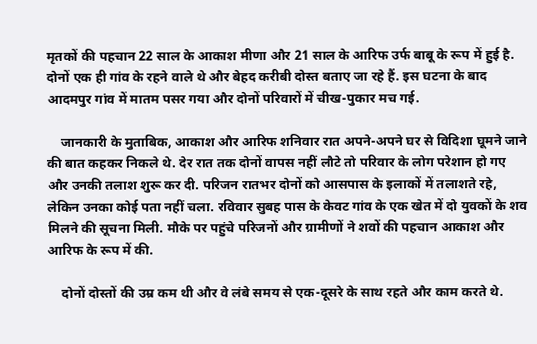मृतकों की पहचान 22 साल के आकाश मीणा और 21 साल के आरिफ उर्फ बाबू के रूप में हुई है. दोनों एक ही गांव के रहने वाले थे और बेहद करीबी दोस्त बताए जा रहे हैं. इस घटना के बाद आदमपुर गांव में मातम पसर गया और दोनों परिवारों में चीख-पुकार मच गई.

    जानकारी के मुताबिक, आकाश और आरिफ शनिवार रात अपने-अपने घर से विदिशा घूमने जाने की बात कहकर निकले थे. देर रात तक दोनों वापस नहीं लौटे तो परिवार के लोग परेशान हो गए और उनकी तलाश शुरू कर दी. परिजन रातभर दोनों को आसपास के इलाकों में तलाशते रहे, लेकिन उनका कोई पता नहीं चला. रविवार सुबह पास के केवट गांव के एक खेत में दो युवकों के शव मिलने की सूचना मिली. मौके पर पहुंचे परिजनों और ग्रामीणों ने शवों की पहचान आकाश और आरिफ के रूप में की.

    दोनों दोस्तों की उम्र कम थी और वे लंबे समय से एक-दूसरे के साथ रहते और काम करते थे.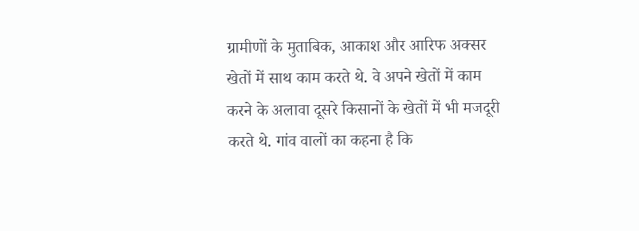ग्रामीणों के मुताबिक, आकाश और आरिफ अक्सर खेतों में साथ काम करते थे. वे अपने खेतों में काम करने के अलावा दूसरे किसानों के खेतों में भी मजदूरी करते थे. गांव वालों का कहना है कि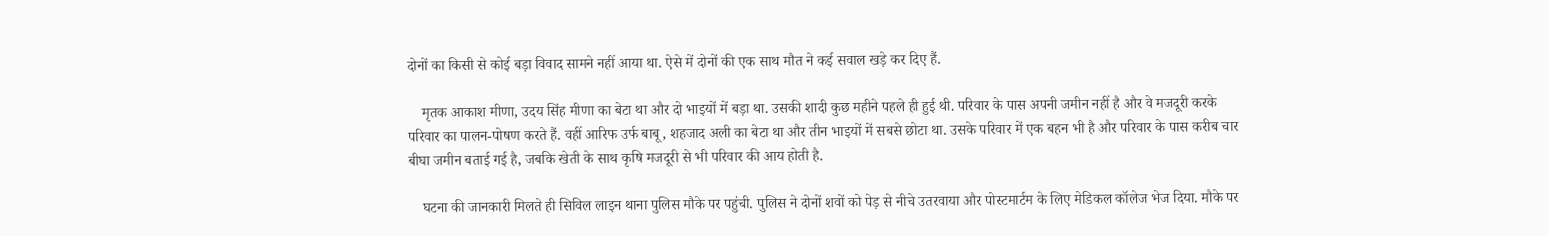दोनों का किसी से कोई बड़ा विवाद सामने नहीं आया था. ऐसे में दोनों की एक साथ मौत ने कई सवाल खड़े कर दिए हैं.

    मृतक आकाश मीणा, उदय सिंह मीणा का बेटा था और दो भाइयों में बड़ा था. उसकी शादी कुछ महीने पहले ही हुई थी. परिवार के पास अपनी जमीन नहीं है और वे मजदूरी करके परिवार का पालन-पोषण करते हैं. वहीं आरिफ उर्फ बाबू, शहजाद अली का बेटा था और तीन भाइयों में सबसे छोटा था. उसके परिवार में एक बहन भी है और परिवार के पास करीब चार बीघा जमीन बताई गई है, जबकि खेती के साथ कृषि मजदूरी से भी परिवार की आय होती है.

    घटना की जानकारी मिलते ही सिविल लाइन थाना पुलिस मौके पर पहुंची. पुलिस ने दोनों शवों को पेड़ से नीचे उतरवाया और पोस्टमार्टम के लिए मेडिकल कॉलेज भेज दिया. मौके पर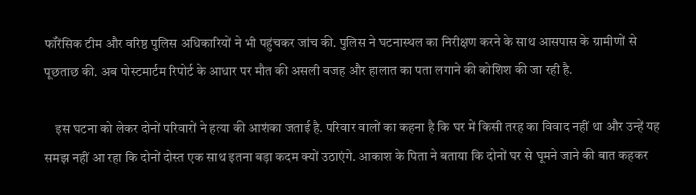फॉरेंसिक टीम और वरिष्ठ पुलिस अधिकारियों ने भी पहुंचकर जांच की. पुलिस ने घटनास्थल का निरीक्षण करने के साथ आसपास के ग्रामीणों से पूछताछ की. अब पोस्टमार्टम रिपोर्ट के आधार पर मौत की असली वजह और हालात का पता लगाने की कोशिश की जा रही है.

    इस घटना को लेकर दोनों परिवारों ने हत्या की आशंका जताई है. परिवार वालों का कहना है कि घर में किसी तरह का विवाद नहीं था और उन्हें यह समझ नहीं आ रहा कि दोनों दोस्त एक साथ इतना बड़ा कदम क्यों उठाएंगे. आकाश के पिता ने बताया कि दोनों घर से घूमने जाने की बात कहकर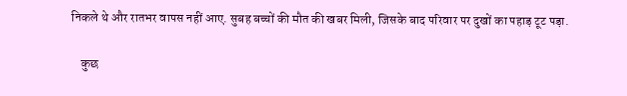निकले थे और रातभर वापस नहीं आए. सुबह बच्चों की मौत की खबर मिली, जिसके बाद परिवार पर दुखों का पहाड़ टूट पड़ा.

    कुछ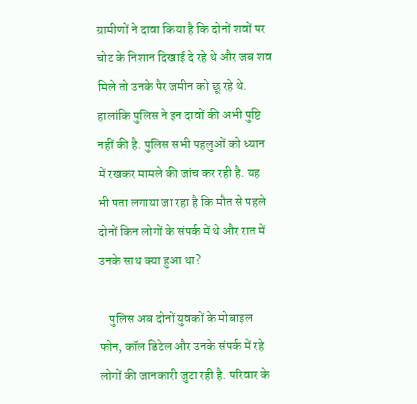ग्रामीणों ने दावा किया है कि दोनों शवों पर चोट के निशान दिखाई दे रहे थे और जब शव मिले तो उनके पैर जमीन को छू रहे थे. हालांकि पुलिस ने इन दावों की अभी पुष्टि नहीं की है. पुलिस सभी पहलुओं को ध्यान में रखकर मामले की जांच कर रही है. यह भी पता लगाया जा रहा है कि मौत से पहले दोनों किन लोगों के संपर्क में थे और रात में उनके साथ क्या हुआ था?

    पुलिस अब दोनों युवकों के मोबाइल फोन, कॉल डिटेल और उनके संपर्क में रहे लोगों की जानकारी जुटा रही है. परिवार के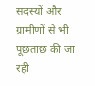सदस्यों और ग्रामीणों से भी पूछताछ की जा रही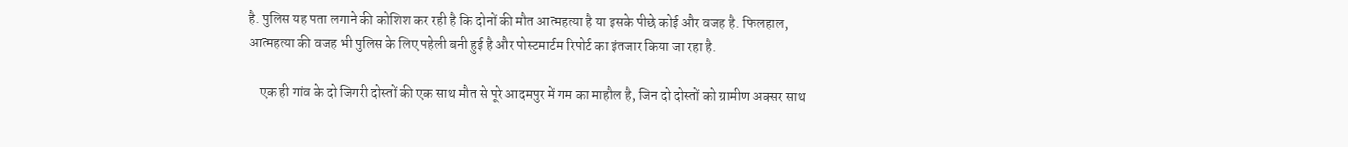है. पुलिस यह पता लगाने की कोशिश कर रही है कि दोनों की मौत आत्महत्या है या इसके पीछे कोई और वजह है. फिलहाल, आत्महत्या की वजह भी पुलिस के लिए पहेली बनी हुई है और पोस्टमार्टम रिपोर्ट का इंतजार किया जा रहा है.

    एक ही गांव के दो जिगरी दोस्तों की एक साथ मौत से पूरे आदमपुर में गम का माहौल है, जिन दो दोस्तों को ग्रामीण अक्सर साथ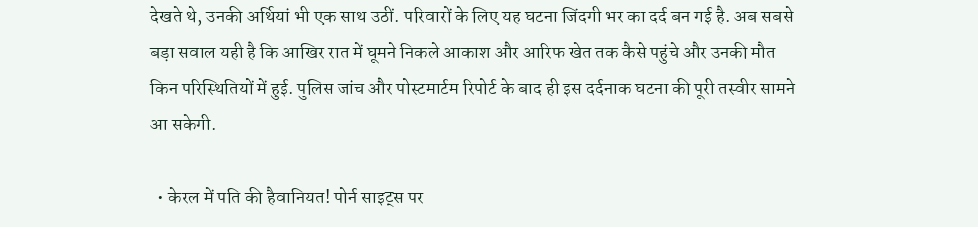देखते थे, उनकी अर्थियां भी एक साथ उठीं. परिवारों के लिए यह घटना जिंदगी भर का दर्द बन गई है. अब सबसे बड़ा सवाल यही है कि आखिर रात में घूमने निकले आकाश और आरिफ खेत तक कैसे पहुंचे और उनकी मौत किन परिस्थितियों में हुई. पुलिस जांच और पोस्टमार्टम रिपोर्ट के बाद ही इस दर्दनाक घटना की पूरी तस्वीर सामने आ सकेगी.

  • केरल में पति की हैवानियत! पोर्न साइट्स पर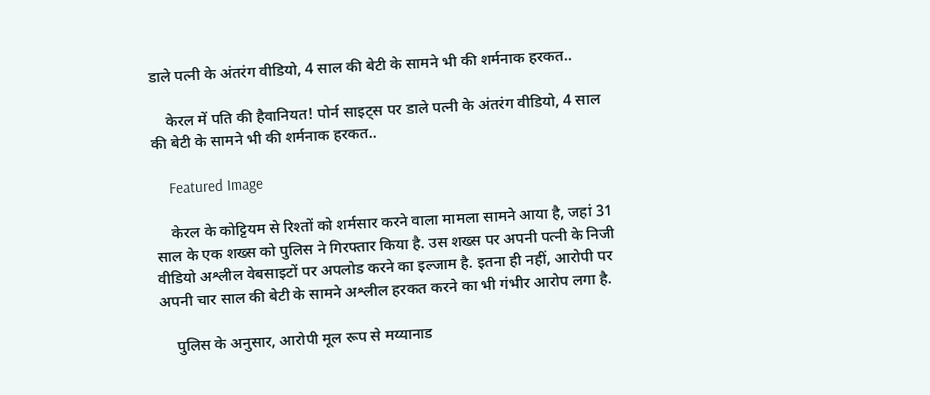डाले पत्नी के अंतरंग वीडियो, 4 साल की बेटी के सामने भी की शर्मनाक हरकत..

    केरल में पति की हैवानियत! पोर्न साइट्स पर डाले पत्नी के अंतरंग वीडियो, 4 साल की बेटी के सामने भी की शर्मनाक हरकत..

    Featured Image

    केरल के कोट्टियम से रिश्तों को शर्मसार करने वाला मामला सामने आया है, जहां 31 साल के एक शख्स को पुलिस ने गिरफ्तार किया है. उस शख्स पर अपनी पत्नी के निजी वीडियो अश्लील वेबसाइटों पर अपलोड करने का इल्जाम है. इतना ही नहीं, आरोपी पर अपनी चार साल की बेटी के सामने अश्लील हरकत करने का भी गंभीर आरोप लगा है.

    पुलिस के अनुसार, आरोपी मूल रूप से मय्यानाड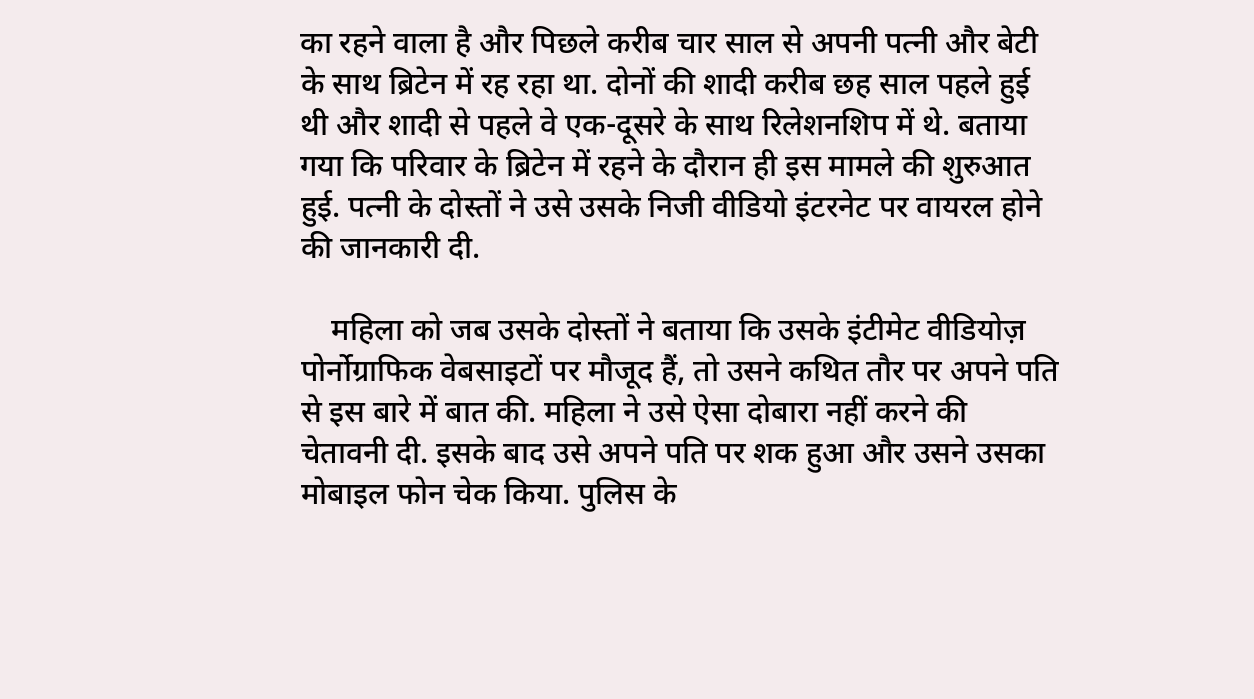का रहने वाला है और पिछले करीब चार साल से अपनी पत्नी और बेटी के साथ ब्रिटेन में रह रहा था. दोनों की शादी करीब छह साल पहले हुई थी और शादी से पहले वे एक-दूसरे के साथ रिलेशनशिप में थे. बताया गया कि परिवार के ब्रिटेन में रहने के दौरान ही इस मामले की शुरुआत हुई. पत्नी के दोस्तों ने उसे उसके निजी वीडियो इंटरनेट पर वायरल होने की जानकारी दी.

    महिला को जब उसके दोस्तों ने बताया कि उसके इंटीमेट वीडियोज़ पोर्नोग्राफिक वेबसाइटों पर मौजूद हैं, तो उसने कथित तौर पर अपने पति से इस बारे में बात की. महिला ने उसे ऐसा दोबारा नहीं करने की चेतावनी दी. इसके बाद उसे अपने पति पर शक हुआ और उसने उसका मोबाइल फोन चेक किया. पुलिस के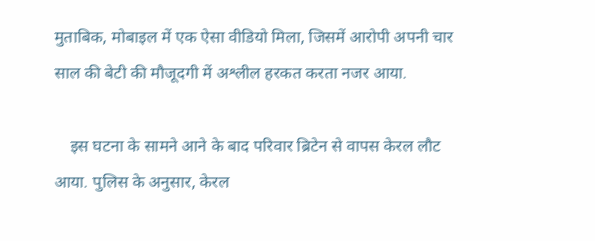मुताबिक, मोबाइल में एक ऐसा वीडियो मिला, जिसमें आरोपी अपनी चार साल की बेटी की मौजूदगी में अश्लील हरकत करता नजर आया.

    इस घटना के सामने आने के बाद परिवार ब्रिटेन से वापस केरल लौट आया. पुलिस के अनुसार, केरल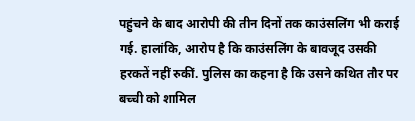पहुंचने के बाद आरोपी की तीन दिनों तक काउंसलिंग भी कराई गई. हालांकि, आरोप है कि काउंसलिंग के बावजूद उसकी हरकतें नहीं रुकीं. पुलिस का कहना है कि उसने कथित तौर पर बच्ची को शामिल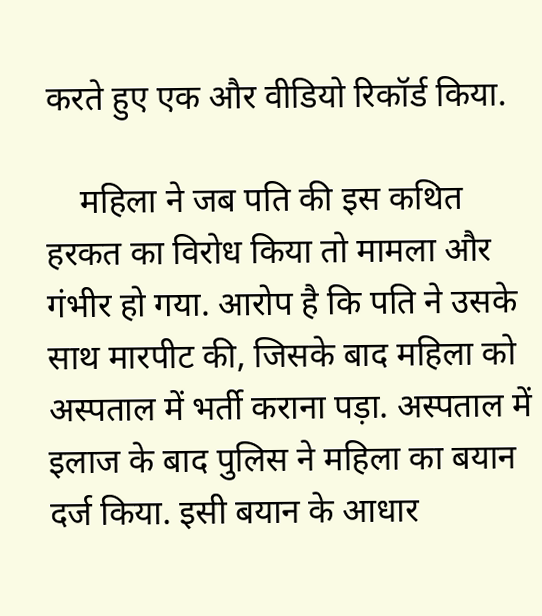करते हुए एक और वीडियो रिकॉर्ड किया.

    महिला ने जब पति की इस कथित हरकत का विरोध किया तो मामला और गंभीर हो गया. आरोप है कि पति ने उसके साथ मारपीट की, जिसके बाद महिला को अस्पताल में भर्ती कराना पड़ा. अस्पताल में इलाज के बाद पुलिस ने महिला का बयान दर्ज किया. इसी बयान के आधार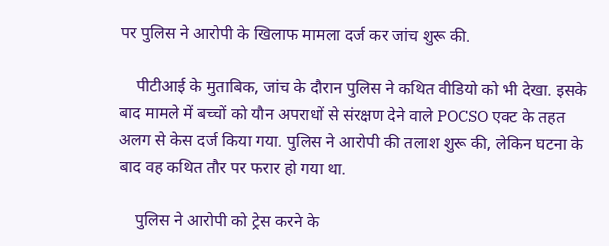पर पुलिस ने आरोपी के खिलाफ मामला दर्ज कर जांच शुरू की.

    पीटीआई के मुताबिक, जांच के दौरान पुलिस ने कथित वीडियो को भी देखा. इसके बाद मामले में बच्चों को यौन अपराधों से संरक्षण देने वाले POCSO एक्ट के तहत अलग से केस दर्ज किया गया. पुलिस ने आरोपी की तलाश शुरू की, लेकिन घटना के बाद वह कथित तौर पर फरार हो गया था.

    पुलिस ने आरोपी को ट्रेस करने के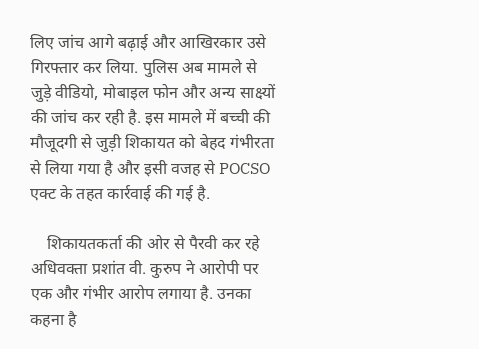लिए जांच आगे बढ़ाई और आखिरकार उसे गिरफ्तार कर लिया. पुलिस अब मामले से जुड़े वीडियो, मोबाइल फोन और अन्य साक्ष्यों की जांच कर रही है. इस मामले में बच्ची की मौजूदगी से जुड़ी शिकायत को बेहद गंभीरता से लिया गया है और इसी वजह से POCSO एक्ट के तहत कार्रवाई की गई है.

    शिकायतकर्ता की ओर से पैरवी कर रहे अधिवक्ता प्रशांत वी. कुरुप ने आरोपी पर एक और गंभीर आरोप लगाया है. उनका कहना है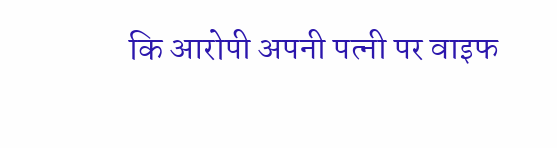कि आरोपी अपनी पत्नी पर वाइफ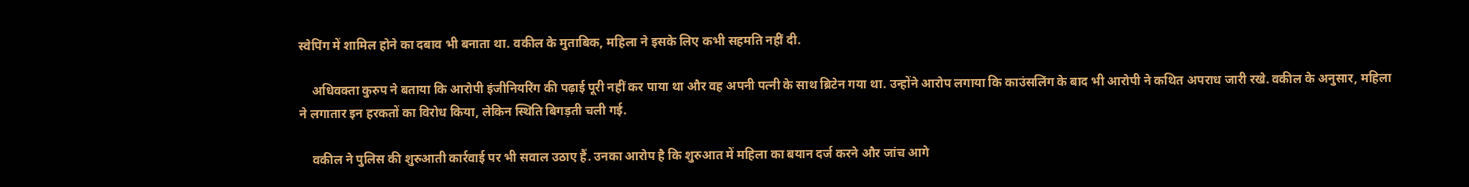स्वेपिंग में शामिल होने का दबाव भी बनाता था. वकील के मुताबिक, महिला ने इसके लिए कभी सहमति नहीं दी.

    अधिवक्ता कुरुप ने बताया कि आरोपी इंजीनियरिंग की पढ़ाई पूरी नहीं कर पाया था और वह अपनी पत्नी के साथ ब्रिटेन गया था. उन्होंने आरोप लगाया कि काउंसलिंग के बाद भी आरोपी ने कथित अपराध जारी रखे. वकील के अनुसार, महिला ने लगातार इन हरकतों का विरोध किया, लेकिन स्थिति बिगड़ती चली गई.

    वकील ने पुलिस की शुरुआती कार्रवाई पर भी सवाल उठाए हैं. उनका आरोप है कि शुरुआत में महिला का बयान दर्ज करने और जांच आगे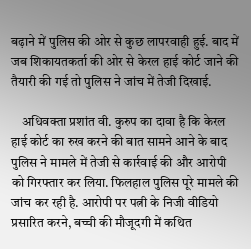बढ़ाने में पुलिस की ओर से कुछ लापरवाही हुई. बाद में जब शिकायतकर्ता की ओर से केरल हाई कोर्ट जाने की तैयारी की गई तो पुलिस ने जांच में तेजी दिखाई.

    अधिवक्ता प्रशांत वी. कुरुप का दावा है कि केरल हाई कोर्ट का रुख करने की बात सामने आने के बाद पुलिस ने मामले में तेजी से कार्रवाई की और आरोपी को गिरफ्तार कर लिया. फिलहाल पुलिस पूरे मामले की जांच कर रही है. आरोपी पर पत्नी के निजी वीडियो प्रसारित करने, बच्ची की मौजूदगी में कथित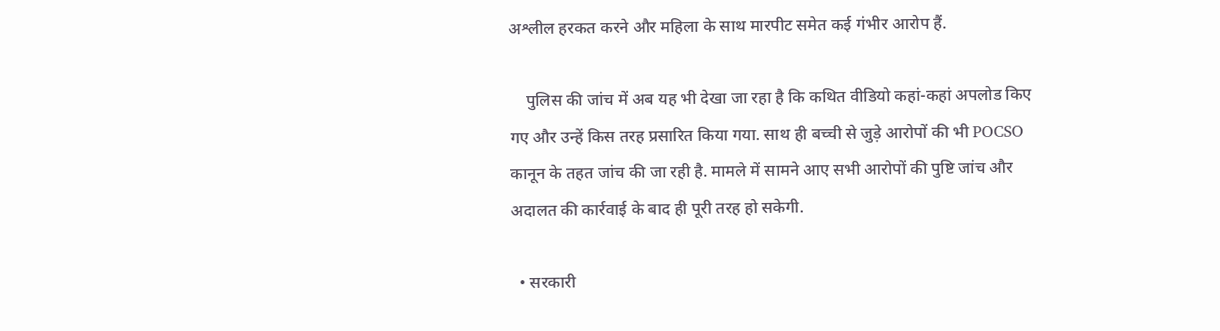अश्लील हरकत करने और महिला के साथ मारपीट समेत कई गंभीर आरोप हैं.

    पुलिस की जांच में अब यह भी देखा जा रहा है कि कथित वीडियो कहां-कहां अपलोड किए गए और उन्हें किस तरह प्रसारित किया गया. साथ ही बच्ची से जुड़े आरोपों की भी POCSO कानून के तहत जांच की जा रही है. मामले में सामने आए सभी आरोपों की पुष्टि जांच और अदालत की कार्रवाई के बाद ही पूरी तरह हो सकेगी.

  • सरकारी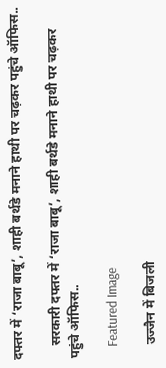दफ्तर में ‘राजा बाबू’, शाही बर्थडे मनाने हाथी पर चढ़कर पहुंचे ऑफिस..

    सरकारी दफ्तर में ‘राजा बाबू’, शाही बर्थडे मनाने हाथी पर चढ़कर पहुंचे ऑफिस..

    Featured Image

    उज्जैन में बिजली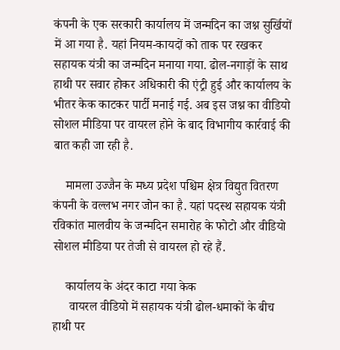कंपनी के एक सरकारी कार्यालय में जन्मदिन का जश्न सुर्खियों में आ गया है. यहां नियम-कायदों को ताक पर रखकर सहायक यंत्री का जन्मदिन मनाया गया. ढोल-नगाड़ों के साथ हाथी पर सवार होकर अधिकारी की एंट्री हुई और कार्यालय के भीतर केक काटकर पार्टी मनाई गई. अब इस जश्न का वीडियो सोशल मीडिया पर वायरल होने के बाद विभागीय कार्रवाई की बात कही जा रही है.

    मामला उज्जैन के मध्य प्रदेश पश्चिम क्षेत्र विद्युत वितरण कंपनी के वल्लभ नगर जोन का है. यहां पदस्थ सहायक यंत्री रविकांत मालवीय के जन्मदिन समारोह के फोटो और वीडियो सोशल मीडिया पर तेजी से वायरल हो रहे हैं.

    कार्यालय के अंदर काटा गया केक
     वायरल वीडियो में सहायक यंत्री ढोल-धमाकों के बीच हाथी पर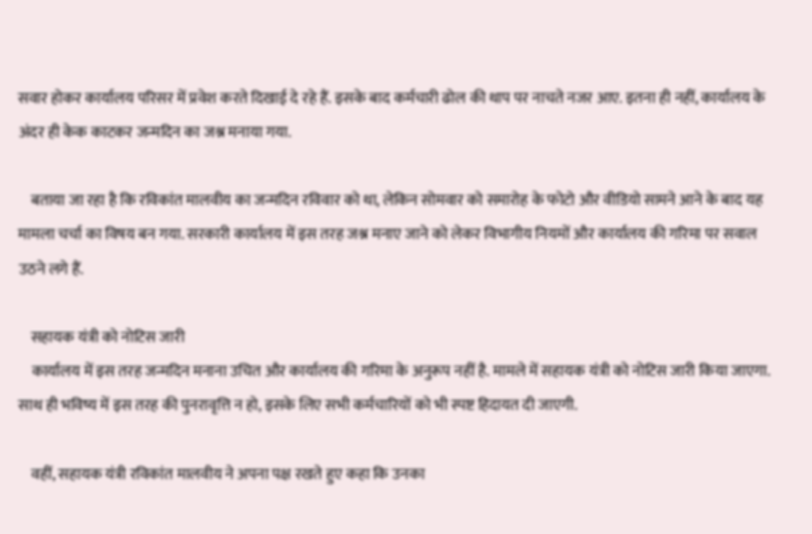सवार होकर कार्यालय परिसर में प्रवेश करते दिखाई दे रहे हैं. इसके बाद कर्मचारी ढोल की थाप पर नाचते नजर आए. इतना ही नहीं, कार्यालय के अंदर ही केक काटकर जन्मदिन का जश्न मनाया गया.

    बताया जा रहा है कि रविकांत मालवीय का जन्मदिन रविवार को था, लेकिन सोमवार को समारोह के फोटो और वीडियो सामने आने के बाद यह मामला चर्चा का विषय बन गया. सरकारी कार्यालय में इस तरह जश्न मनाए जाने को लेकर विभागीय नियमों और कार्यालय की गरिमा पर सवाल उठने लगे हैं.

    सहायक यंत्री को नोटिस जारी
    कार्यालय में इस तरह जन्मदिन मनाना उचित और कार्यालय की गरिमा के अनुरूप नहीं है. मामले में सहायक यंत्री को नोटिस जारी किया जाएगा. साथ ही भविष्य में इस तरह की पुनरावृत्ति न हो, इसके लिए सभी कर्मचारियों को भी स्पष्ट हिदायत दी जाएगी.

    वहीं, सहायक यंत्री रविकांत मालवीय ने अपना पक्ष रखते हुए कहा कि उनका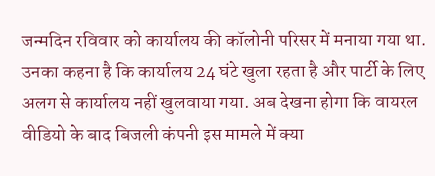जन्मदिन रविवार को कार्यालय की कॉलोनी परिसर में मनाया गया था. उनका कहना है कि कार्यालय 24 घंटे खुला रहता है और पार्टी के लिए अलग से कार्यालय नहीं खुलवाया गया. अब देखना होगा कि वायरल वीडियो के बाद बिजली कंपनी इस मामले में क्या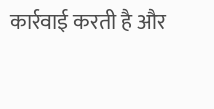कार्रवाई करती है और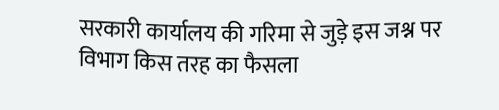सरकारी कार्यालय की गरिमा से जुड़े इस जश्न पर विभाग किस तरह का फैसला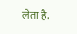लेता है.